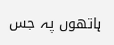ہاتھوں پہ جس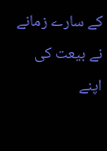کے سارے زمانے نے بیعت کی
اپنے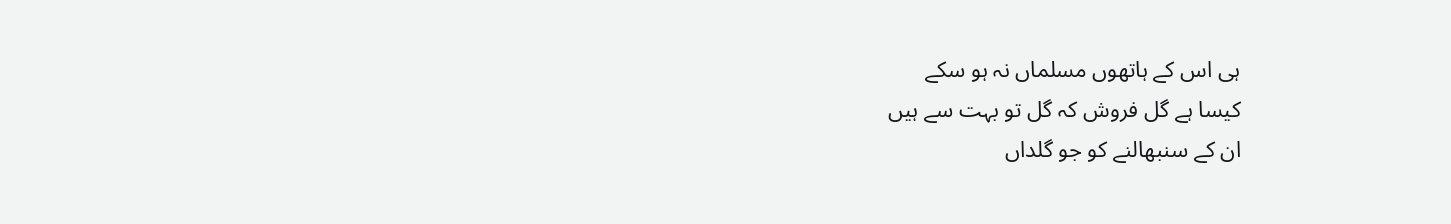ہی اس کے ہاتھوں مسلماں نہ ہو سکے
کیسا ہے گل فروش کہ گل تو بہت سے ہیں
ان کے سنبھالنے کو جو گلداں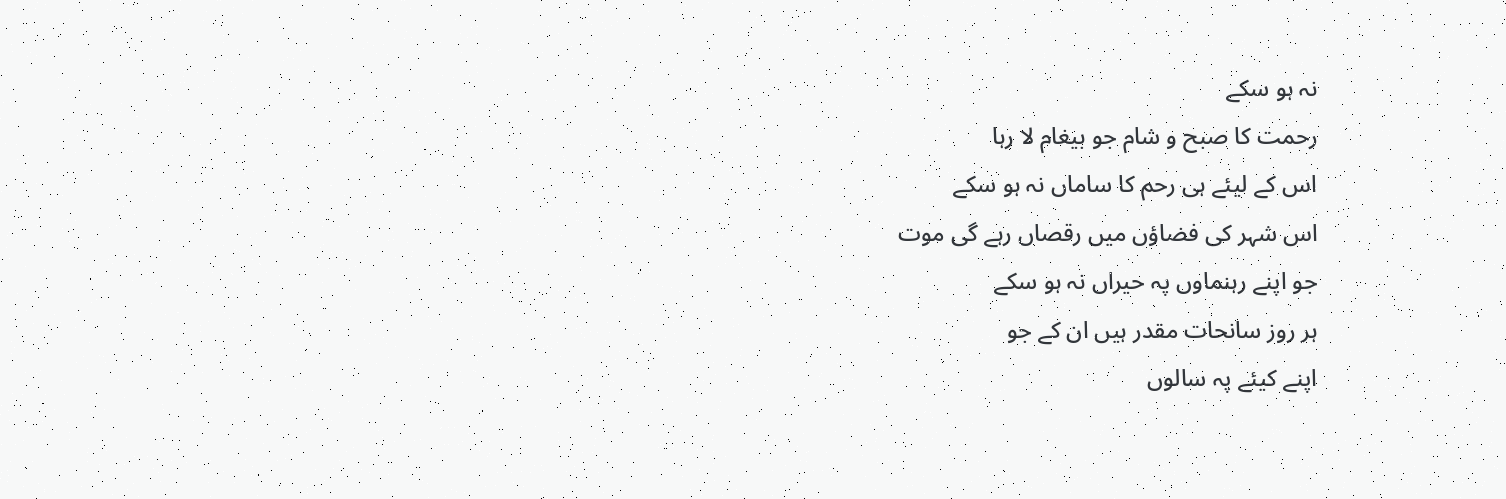نہ ہو سکے
رحمت کا صبح و شام جو بیغام لا رہا
اس کے لیئے ہی رحم کا ساماں نہ ہو سکے
اس شہر کی فضاؤں میں رقصاں رہے گی موت
جو اپنے رہنماوں پہ حیراں نہ ہو سکے
ہر روز سانحات مقدر ہیں ان کے جو
اپنے کیئے پہ سالوں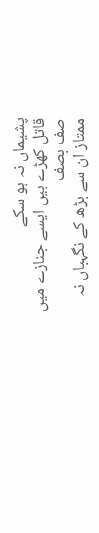پشیماں نہ ہو سکے
قاتل کھڑے ہیں ایسے جنازے میں صف بصف
ممتاز ان سے بڑھ کے نگہباں نہ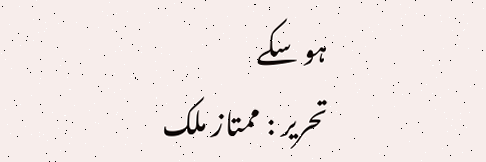ہو سکے
تحریر : ممتاز ملک